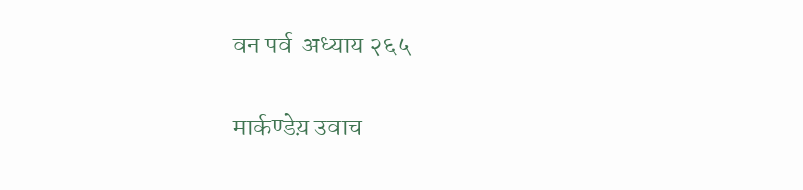वन पर्व  अध्याय २६५

मार्कण्डेय़ उवाच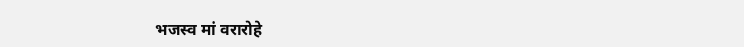भजस्व मां वरारोहे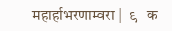महार्हाभरणाम्वरा |  ९   क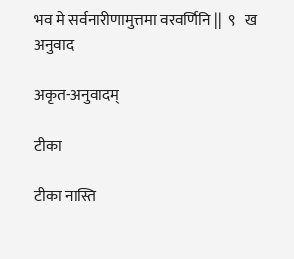भव मे सर्वनारीणामुत्तमा वरवर्णिनि ||  ९   ख
अनुवाद

अकृत-अनुवादम्

टीका

टीका नास्ति